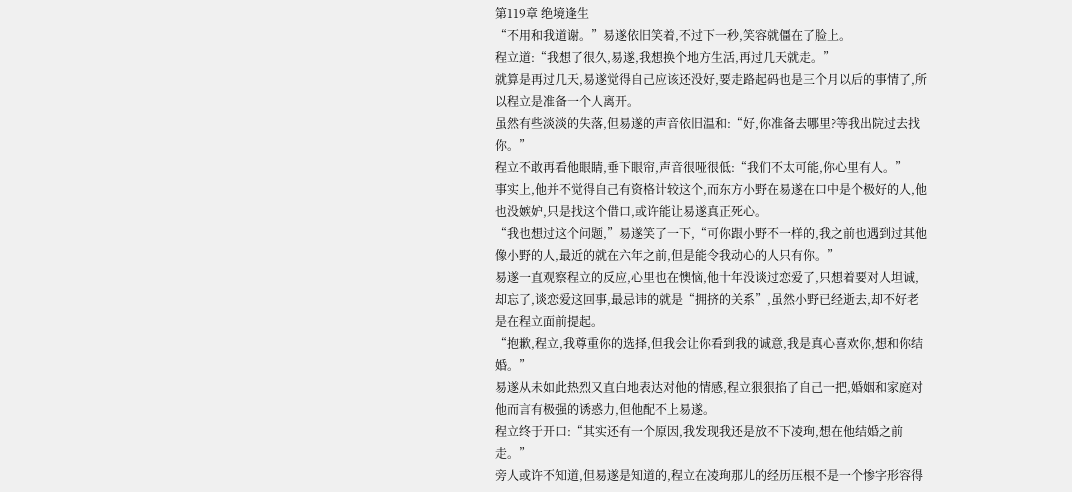第119章 绝境逢生
“不用和我道谢。”易遂依旧笑着,不过下一秒,笑容就僵在了脸上。
程立道:“我想了很久,易遂,我想换个地方生活,再过几天就走。”
就算是再过几天,易遂觉得自己应该还没好,要走路起码也是三个月以后的事情了,所以程立是准备一个人离开。
虽然有些淡淡的失落,但易遂的声音依旧温和:“好,你准备去哪里?等我出院过去找你。”
程立不敢再看他眼睛,垂下眼帘,声音很哑很低:“我们不太可能,你心里有人。”
事实上,他并不觉得自己有资格计较这个,而东方小野在易遂在口中是个极好的人,他也没嫉妒,只是找这个借口,或许能让易遂真正死心。
“我也想过这个问题,”易遂笑了一下,“可你跟小野不一样的,我之前也遇到过其他像小野的人,最近的就在六年之前,但是能令我动心的人只有你。”
易遂一直观察程立的反应,心里也在懊恼,他十年没谈过恋爱了,只想着要对人坦诚,却忘了,谈恋爱这回事,最忌讳的就是“拥挤的关系”,虽然小野已经逝去,却不好老是在程立面前提起。
“抱歉,程立,我尊重你的选择,但我会让你看到我的诚意,我是真心喜欢你,想和你结婚。”
易遂从未如此热烈又直白地表达对他的情感,程立狠狠掐了自己一把,婚姻和家庭对他而言有极强的诱惑力,但他配不上易遂。
程立终于开口:“其实还有一个原因,我发现我还是放不下凌珣,想在他结婚之前走。”
旁人或许不知道,但易遂是知道的,程立在凌珣那儿的经历压根不是一个惨字形容得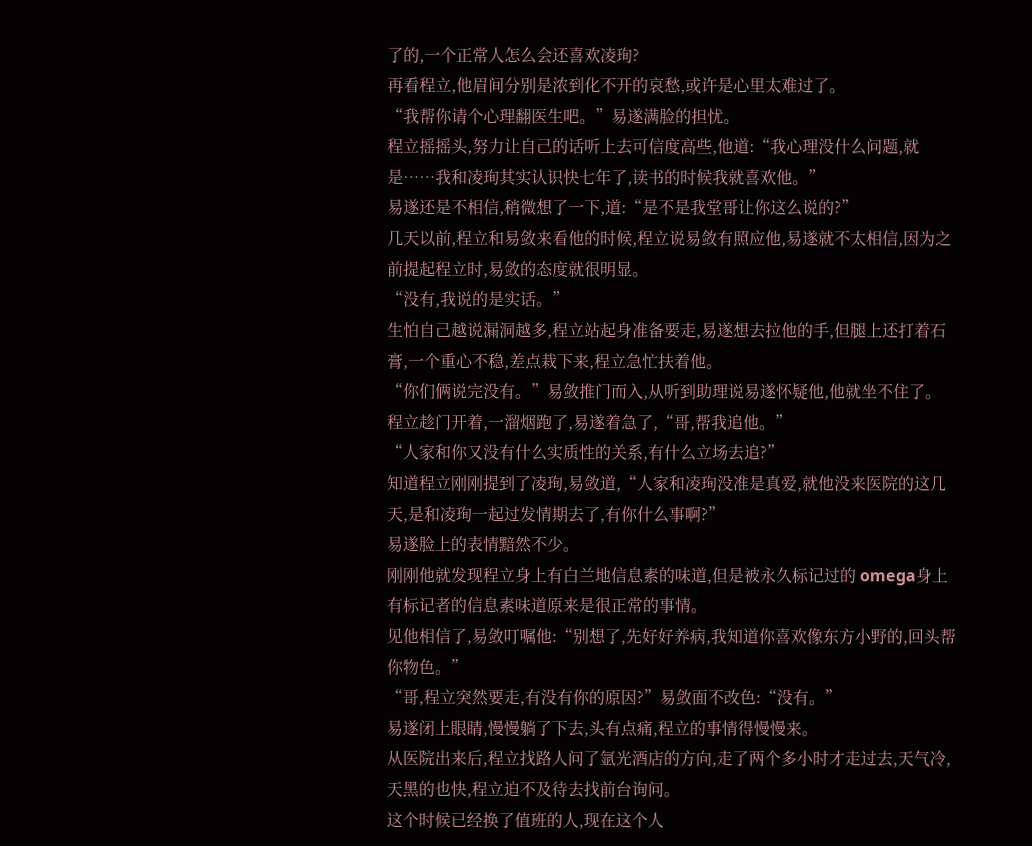了的,一个正常人怎么会还喜欢凌珣?
再看程立,他眉间分别是浓到化不开的哀愁,或许是心里太难过了。
“我帮你请个心理翻医生吧。”易遂满脸的担忧。
程立摇摇头,努力让自己的话听上去可信度高些,他道:“我心理没什么问题,就是……我和凌珣其实认识快七年了,读书的时候我就喜欢他。”
易遂还是不相信,稍微想了一下,道:“是不是我堂哥让你这么说的?”
几天以前,程立和易敛来看他的时候,程立说易敛有照应他,易遂就不太相信,因为之前提起程立时,易敛的态度就很明显。
“没有,我说的是实话。”
生怕自己越说漏洞越多,程立站起身准备要走,易遂想去拉他的手,但腿上还打着石膏,一个重心不稳,差点栽下来,程立急忙扶着他。
“你们俩说完没有。”易敛推门而入,从听到助理说易遂怀疑他,他就坐不住了。
程立趁门开着,一溜烟跑了,易遂着急了,“哥,帮我追他。”
“人家和你又没有什么实质性的关系,有什么立场去追?”
知道程立刚刚提到了凌珣,易敛道,“人家和凌珣没准是真爱,就他没来医院的这几天,是和凌珣一起过发情期去了,有你什么事啊?”
易遂脸上的表情黯然不少。
刚刚他就发现程立身上有白兰地信息素的味道,但是被永久标记过的 omega身上有标记者的信息素味道原来是很正常的事情。
见他相信了,易敛叮嘱他:“别想了,先好好养病,我知道你喜欢像东方小野的,回头帮你物色。”
“哥,程立突然要走,有没有你的原因?”易敛面不改色:“没有。”
易遂闭上眼睛,慢慢躺了下去,头有点痛,程立的事情得慢慢来。
从医院出来后,程立找路人问了氩光酒店的方向,走了两个多小时才走过去,天气冷,天黑的也快,程立迫不及待去找前台询问。
这个时候已经换了值班的人,现在这个人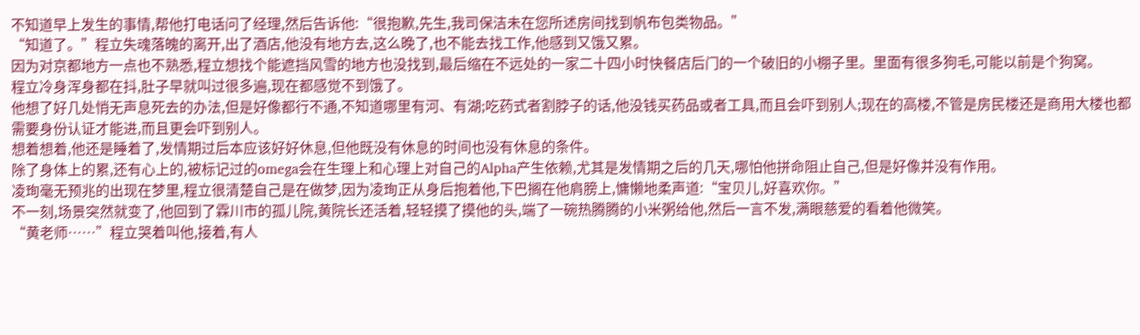不知道早上发生的事情,帮他打电话问了经理,然后告诉他:“很抱歉,先生,我司保洁未在您所述房间找到帆布包类物品。”
“知道了。”程立失魂落魄的离开,出了酒店,他没有地方去,这么晚了,也不能去找工作,他感到又饿又累。
因为对京都地方一点也不熟悉,程立想找个能遮挡风雪的地方也没找到,最后缩在不远处的一家二十四小时快餐店后门的一个破旧的小棚子里。里面有很多狗毛,可能以前是个狗窝。
程立冷身浑身都在抖,肚子早就叫过很多遍,现在都感觉不到饿了。
他想了好几处悄无声息死去的办法,但是好像都行不通,不知道哪里有河、有湖;吃药式者割脖子的话,他没钱买药品或者工具,而且会吓到别人;现在的高楼,不管是房民楼还是商用大楼也都需要身份认证才能进,而且更会吓到别人。
想着想着,他还是睡着了,发情期过后本应该好好休息,但他既没有休息的时间也没有休息的条件。
除了身体上的累,还有心上的,被标记过的omega会在生理上和心理上对自己的Alpha产生依赖,尤其是发情期之后的几天,哪怕他拼命阻止自己,但是好像并没有作用。
凌珣毫无预兆的出现在梦里,程立很清楚自己是在做梦,因为凌珣正从身后抱着他,下巴搁在他肩膀上,慵懒地柔声道:“宝贝儿,好喜欢你。”
不一刻,场景突然就变了,他回到了霖川市的孤儿院,黄院长还活着,轻轻摸了摸他的头,端了一碗热腾腾的小米粥给他,然后一言不发,满眼慈爱的看着他微笑。
“黄老师……”程立哭着叫他,接着,有人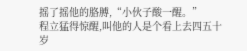摇了摇他的胳膊,“小伙子酸一醒。”
程立猛得惊醒,叫他的人是个看上去四五十岁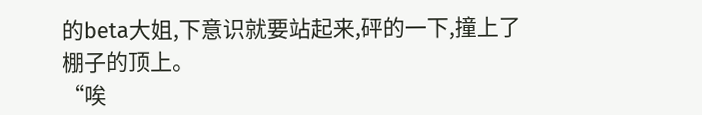的beta大姐,下意识就要站起来,砰的一下,撞上了棚子的顶上。
“唉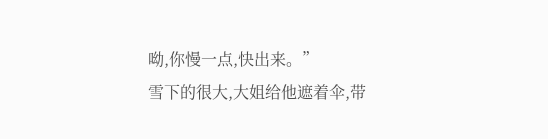呦,你慢一点,快出来。”
雪下的很大,大姐给他遮着伞,带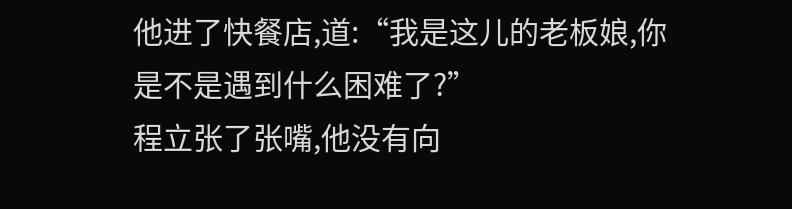他进了快餐店,道:“我是这儿的老板娘,你是不是遇到什么困难了?”
程立张了张嘴,他没有向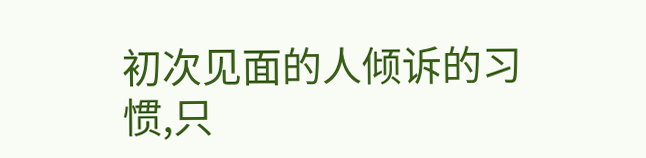初次见面的人倾诉的习惯,只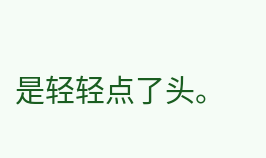是轻轻点了头。